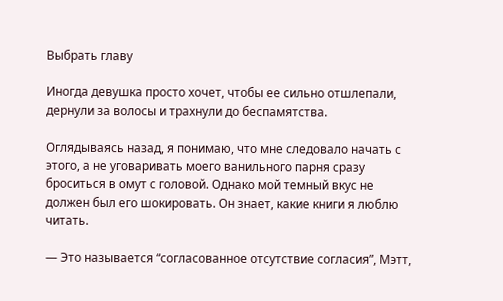Выбрать главу

Иногда девушка просто хочет, чтобы ее сильно отшлепали, дернули за волосы и трахнули до беспамятства.

Оглядываясь назад, я понимаю, что мне следовало начать с этого, а не уговаривать моего ванильного парня сразу броситься в омут с головой. Однако мой темный вкус не должен был его шокировать. Он знает, какие книги я люблю читать.

— Это называется “согласованное отсутствие согласия”, Мэтт,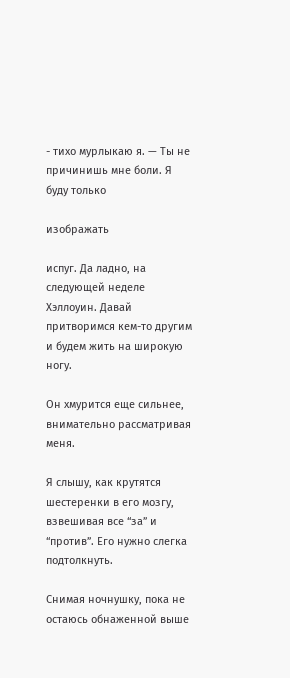- тихо мурлыкаю я. — Ты не причинишь мне боли. Я буду только

изображать

испуг. Да ладно, на следующей неделе Хэллоуин. Давай притворимся кем-то другим и будем жить на широкую ногу.

Он хмурится еще сильнее, внимательно рассматривая меня.

Я слышу, как крутятся шестеренки в его мозгу, взвешивая все “за” и “против”. Его нужно слегка подтолкнуть.

Снимая ночнушку, пока не остаюсь обнаженной выше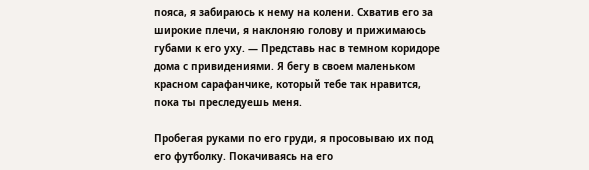пояса, я забираюсь к нему на колени. Схватив его за широкие плечи, я наклоняю голову и прижимаюсь губами к его уху. — Представь нас в темном коридоре дома с привидениями. Я бегу в своем маленьком красном сарафанчике, который тебе так нравится, пока ты преследуешь меня.

Пробегая руками по его груди, я просовываю их под его футболку. Покачиваясь на его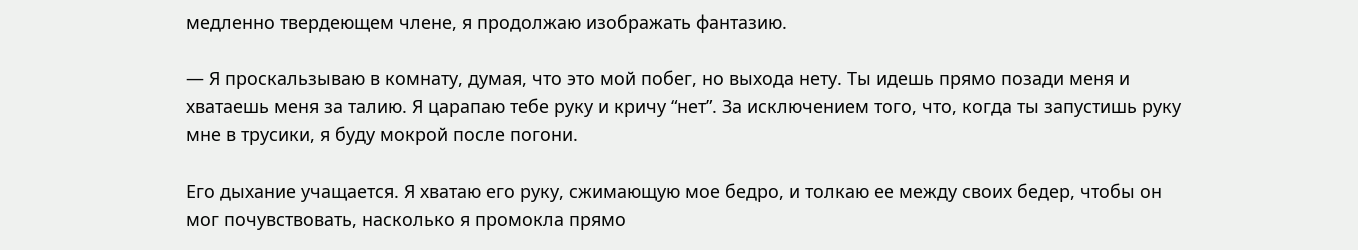медленно твердеющем члене, я продолжаю изображать фантазию.

— Я проскальзываю в комнату, думая, что это мой побег, но выхода нету. Ты идешь прямо позади меня и хватаешь меня за талию. Я царапаю тебе руку и кричу “нет”. За исключением того, что, когда ты запустишь руку мне в трусики, я буду мокрой после погони.

Его дыхание учащается. Я хватаю его руку, сжимающую мое бедро, и толкаю ее между своих бедер, чтобы он мог почувствовать, насколько я промокла прямо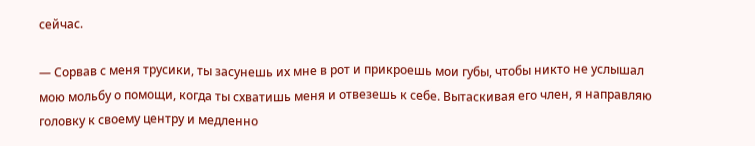сейчас.

— Сорвав с меня трусики, ты засунешь их мне в рот и прикроешь мои губы, чтобы никто не услышал мою мольбу о помощи, когда ты схватишь меня и отвезешь к себе. Вытаскивая его член, я направляю головку к своему центру и медленно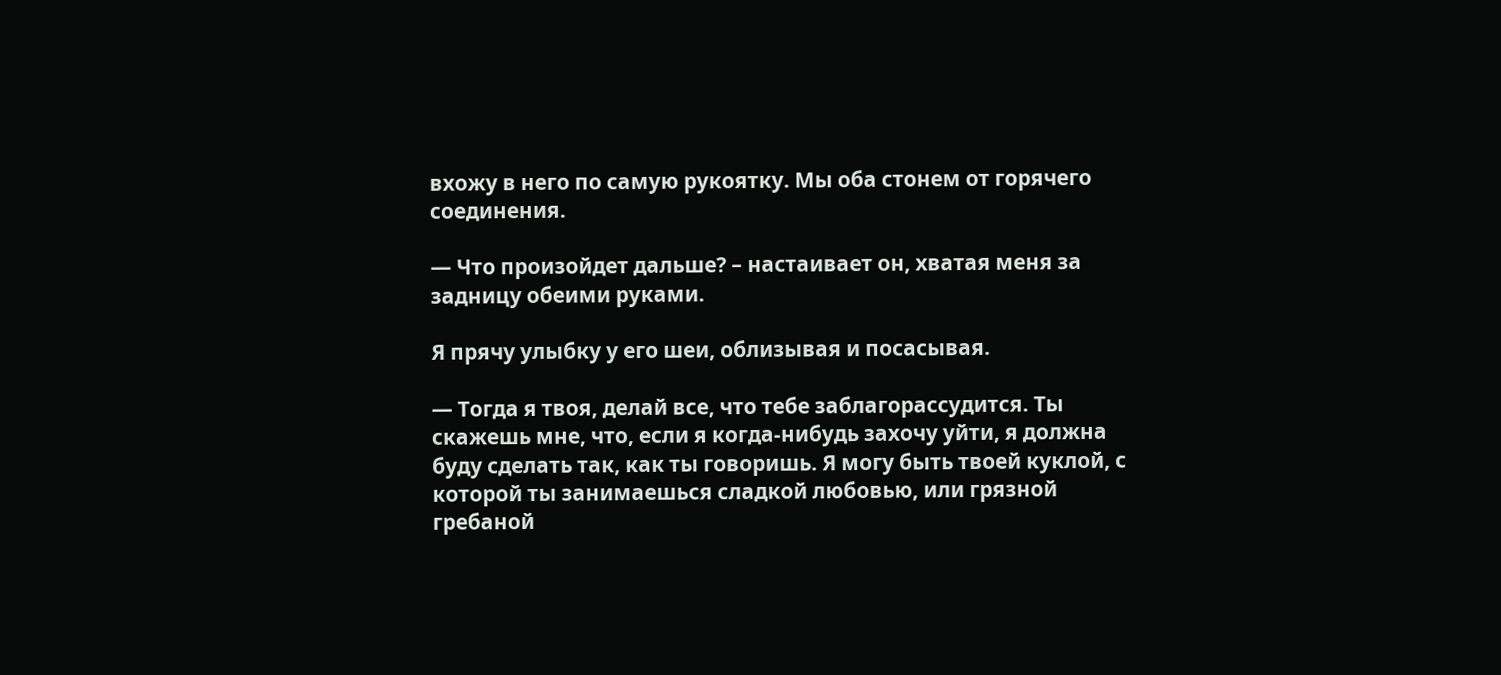вхожу в него по самую рукоятку. Мы оба стонем от горячего соединения.

— Что произойдет дальше? – настаивает он, хватая меня за задницу обеими руками.

Я прячу улыбку у его шеи, облизывая и посасывая.

— Тогда я твоя, делай все, что тебе заблагорассудится. Ты скажешь мне, что, если я когда-нибудь захочу уйти, я должна буду сделать так, как ты говоришь. Я могу быть твоей куклой, с которой ты занимаешься сладкой любовью, или грязной гребаной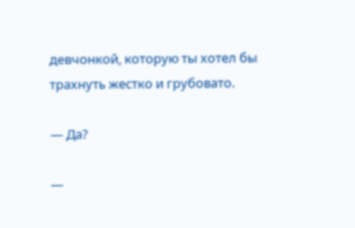девчонкой, которую ты хотел бы трахнуть жестко и грубовато.

— Да?

—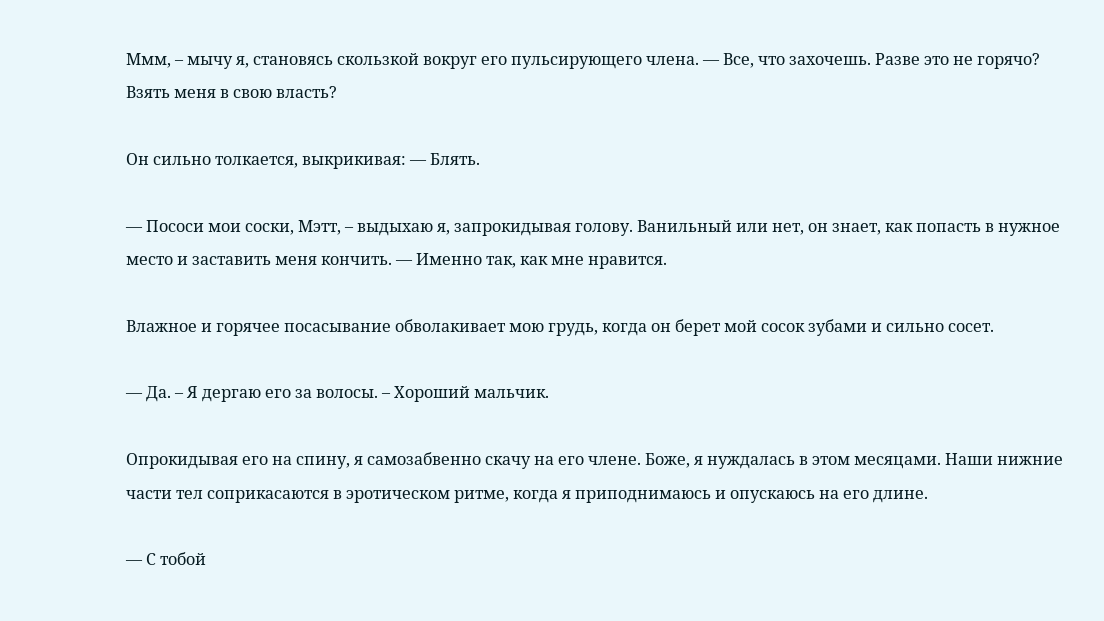Ммм, – мычу я, становясь скользкой вокруг его пульсирующего члена. — Все, что захочешь. Разве это не горячо? Взять меня в свою власть?

Он сильно толкается, выкрикивая: — Блять.

— Пососи мои соски, Мэтт, – выдыхаю я, запрокидывая голову. Ванильный или нет, он знает, как попасть в нужное место и заставить меня кончить. — Именно так, как мне нравится.

Влажное и горячее посасывание обволакивает мою грудь, когда он берет мой сосок зубами и сильно сосет.

— Да. – Я дергаю его за волосы. – Хороший мальчик.

Опрокидывая его на спину, я самозабвенно скачу на его члене. Боже, я нуждалась в этом месяцами. Наши нижние части тел соприкасаются в эротическом ритме, когда я приподнимаюсь и опускаюсь на его длине.

— С тобой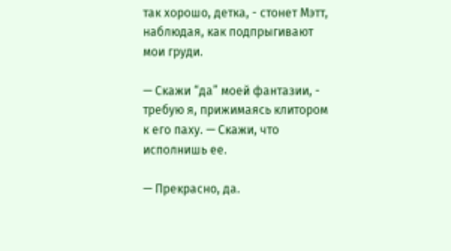так хорошо, детка, - стонет Мэтт, наблюдая, как подпрыгивают мои груди.

— Скажи “да” моей фантазии, - требую я, прижимаясь клитором к его паху. — Скажи, что исполнишь ее.

— Прекрасно, да.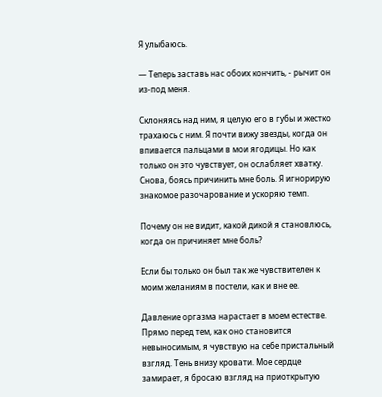Я улыбаюсь.

— Теперь заставь нас обоих кончить, - рычит он из-под меня.

Склоняясь над ним, я целую его в губы и жестко трахаюсь с ним. Я почти вижу звезды, когда он впивается пальцами в мои ягодицы. Но как только он это чувствует, он ослабляет хватку. Снова, боясь причинить мне боль. Я игнорирую знакомое разочарование и ускоряю темп.

Почему он не видит, какой дикой я становлюсь, когда он причиняет мне боль?

Если бы только он был так же чувствителен к моим желаниям в постели, как и вне ее.

Давление оргазма нарастает в моем естестве. Прямо перед тем, как оно становится невыносимым, я чувствую на себе пристальный взгляд. Тень внизу кровати. Мое сердце замирает, я бросаю взгляд на приоткрытую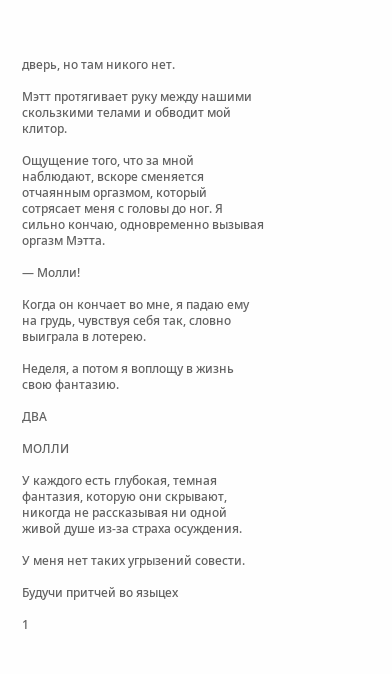дверь, но там никого нет.

Мэтт протягивает руку между нашими скользкими телами и обводит мой клитор.

Ощущение того, что за мной наблюдают, вскоре сменяется отчаянным оргазмом, который сотрясает меня с головы до ног. Я сильно кончаю, одновременно вызывая оргазм Мэтта.

— Молли!

Когда он кончает во мне, я падаю ему на грудь, чувствуя себя так, словно выиграла в лотерею.

Неделя, а потом я воплощу в жизнь свою фантазию.

ДВА

МОЛЛИ

У каждого есть глубокая, темная фантазия, которую они скрывают, никогда не рассказывая ни одной живой душе из-за страха осуждения.

У меня нет таких угрызений совести.

Будучи притчей во языцех

1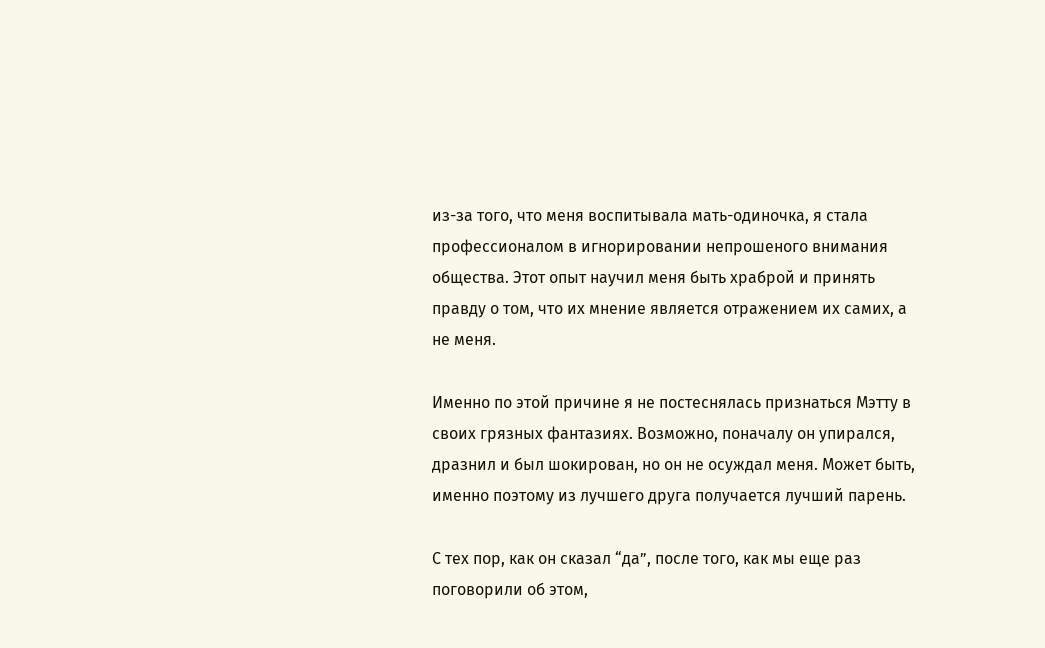из-за того, что меня воспитывала мать-одиночка, я стала профессионалом в игнорировании непрошеного внимания общества. Этот опыт научил меня быть храброй и принять правду о том, что их мнение является отражением их самих, а не меня.

Именно по этой причине я не постеснялась признаться Мэтту в своих грязных фантазиях. Возможно, поначалу он упирался, дразнил и был шокирован, но он не осуждал меня. Может быть, именно поэтому из лучшего друга получается лучший парень.

С тех пор, как он сказал “да”, после того, как мы еще раз поговорили об этом,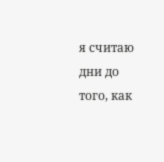я считаю дни до того, как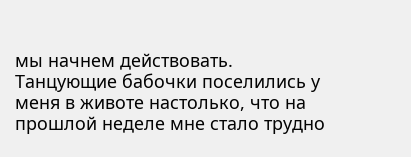мы начнем действовать. Танцующие бабочки поселились у меня в животе настолько, что на прошлой неделе мне стало трудно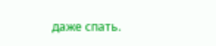даже спать.